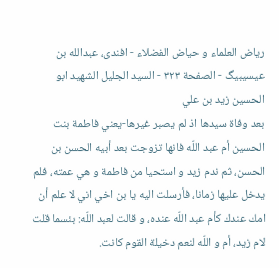ریاض العلماء و حیاض الفضلاء - افندی، عبدالله بن عیسیبیگ - الصفحة ٣٢٣ - السيد الجليل الشهيد ابو الحسين زيد بن علي
بعد وفاة سيدها اذ لم يصبر غيرها-يعني فاطمة بنت الحسين أم عبد اللّه فانها تزوجت بعد أبيه الحسن بن الحسن، ثم ندم زيد و استحيا من فاطمة و هي عمته، فلم يدخل عليها زمانا، فأرسلت اليه يا بن اخي اني لا علم أن امك عندك كأم عبد اللّه عنده، و قالت لعبد اللّه: بئسما قلت لام زيد، أم و اللّه لنعم دخيلة القوم كانت.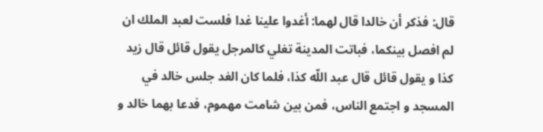قال: فذكر أن خالدا قال لهما: أغدوا علينا غدا فلست لعبد الملك ان لم افصل بينكما، فباتت المدينة تغلي كالمرجل يقول قائل قال زيد كذا و يقول قائل قال عبد اللّه كذا، فلما كان الغد جلس خالد في المسجد و اجتمع الناس، فمن بين شامت مهموم، فدعا بهما خالد و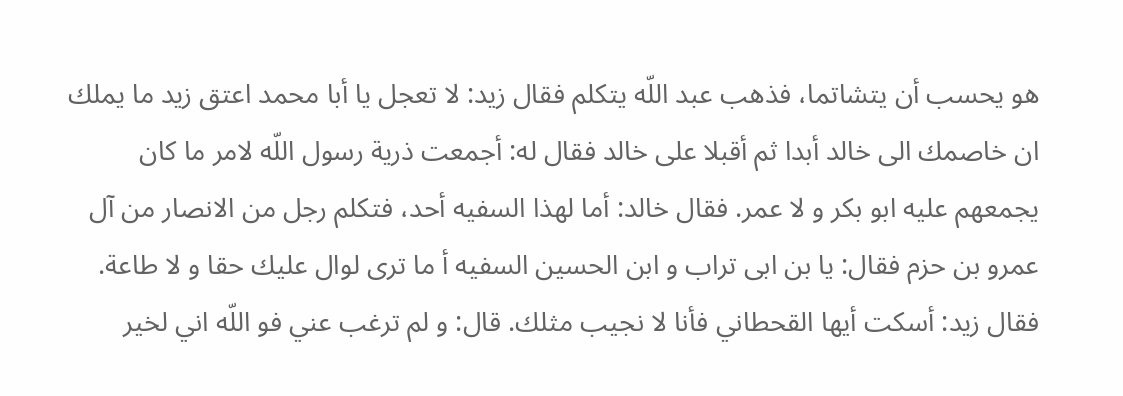هو يحسب أن يتشاتما، فذهب عبد اللّه يتكلم فقال زيد: لا تعجل يا أبا محمد اعتق زيد ما يملك ان خاصمك الى خالد أبدا ثم أقبلا على خالد فقال له: أجمعت ذرية رسول اللّه لامر ما كان يجمعهم عليه ابو بكر و لا عمر. فقال خالد: أما لهذا السفيه أحد، فتكلم رجل من الانصار من آل عمرو بن حزم فقال: يا بن ابى تراب و ابن الحسين السفيه أ ما ترى لوال عليك حقا و لا طاعة. فقال زيد: أسكت أيها القحطاني فأنا لا نجيب مثلك. قال: و لم ترغب عني فو اللّه اني لخير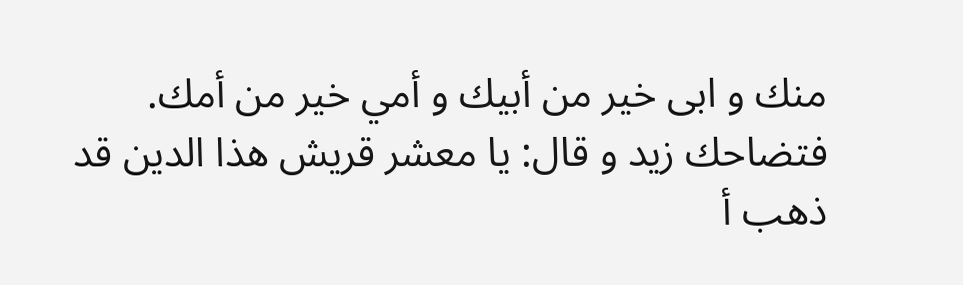منك و ابى خير من أبيك و أمي خير من أمك. فتضاحك زيد و قال: يا معشر قريش هذا الدين قد ذهب أ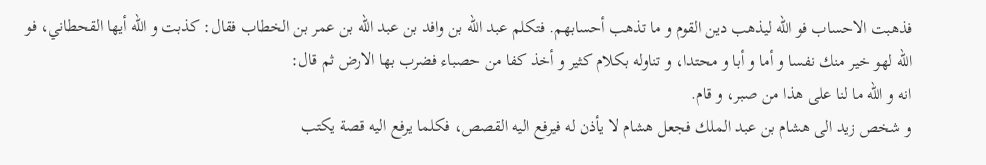فذهبت الاحساب فو اللّه ليذهب دين القوم و ما تذهب أحسابهم. فتكلم عبد اللّه بن وافد بن عبد اللّه بن عمر بن الخطاب فقال: كذبت و اللّه أيها القحطاني، فو اللّه لهو خير منك نفسا و أما و أبا و محتدا، و تناوله بكلام كثير و أخذ كفا من حصباء فضرب بها الارض ثم قال:
انه و اللّه ما لنا على هذا من صبر، و قام.
و شخص زيد الى هشام بن عبد الملك فجعل هشام لا يأذن له فيرفع اليه القصص، فكلما يرفع اليه قصة يكتب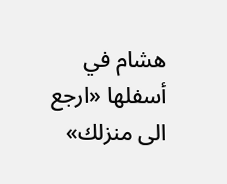هشام في أسفلها «ارجع الى منزلك»